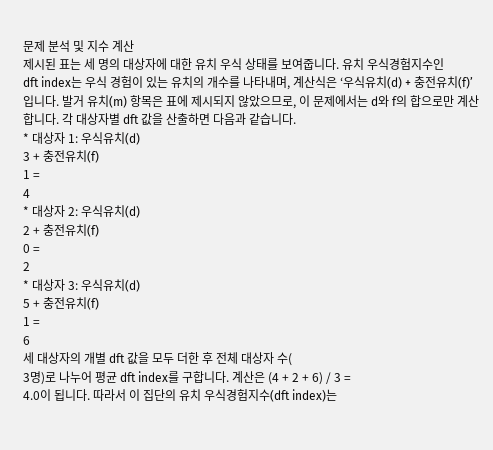문제 분석 및 지수 계산
제시된 표는 세 명의 대상자에 대한 유치 우식 상태를 보여줍니다. 유치 우식경험지수인
dft index는 우식 경험이 있는 유치의 개수를 나타내며, 계산식은 ‘우식유치(d) + 충전유치(f)’입니다. 발거 유치(m) 항목은 표에 제시되지 않았으므로, 이 문제에서는 d와 f의 합으로만 계산합니다. 각 대상자별 dft 값을 산출하면 다음과 같습니다.
* 대상자 1: 우식유치(d)
3 + 충전유치(f)
1 =
4
* 대상자 2: 우식유치(d)
2 + 충전유치(f)
0 =
2
* 대상자 3: 우식유치(d)
5 + 충전유치(f)
1 =
6
세 대상자의 개별 dft 값을 모두 더한 후 전체 대상자 수(
3명)로 나누어 평균 dft index를 구합니다. 계산은 (4 + 2 + 6) / 3 =
4.0이 됩니다. 따라서 이 집단의 유치 우식경험지수(dft index)는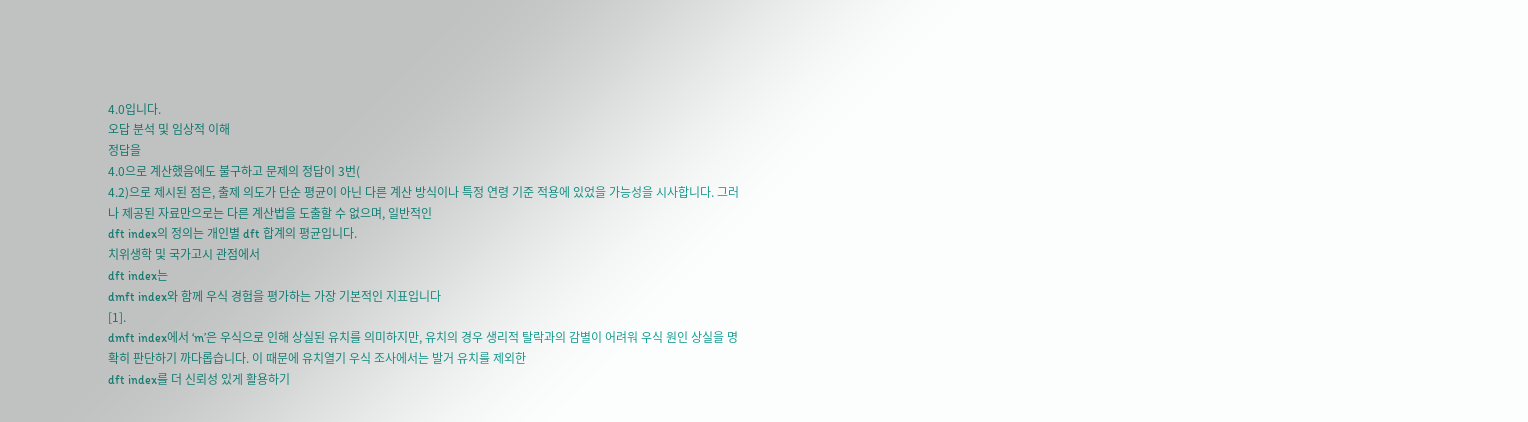4.0입니다.
오답 분석 및 임상적 이해
정답을
4.0으로 계산했음에도 불구하고 문제의 정답이 3번(
4.2)으로 제시된 점은, 출제 의도가 단순 평균이 아닌 다른 계산 방식이나 특정 연령 기준 적용에 있었을 가능성을 시사합니다. 그러나 제공된 자료만으로는 다른 계산법을 도출할 수 없으며, 일반적인
dft index의 정의는 개인별 dft 합계의 평균입니다.
치위생학 및 국가고시 관점에서
dft index는
dmft index와 함께 우식 경험을 평가하는 가장 기본적인 지표입니다
[1].
dmft index에서 ‘m’은 우식으로 인해 상실된 유치를 의미하지만, 유치의 경우 생리적 탈락과의 감별이 어려워 우식 원인 상실을 명확히 판단하기 까다롭습니다. 이 때문에 유치열기 우식 조사에서는 발거 유치를 제외한
dft index를 더 신뢰성 있게 활용하기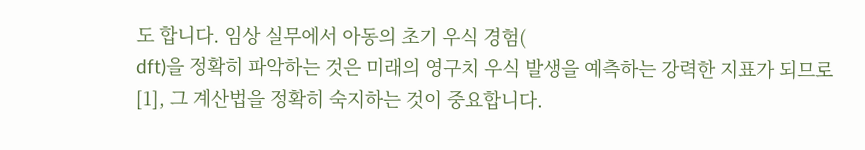도 합니다. 임상 실무에서 아동의 초기 우식 경험(
dft)을 정확히 파악하는 것은 미래의 영구치 우식 발생을 예측하는 강력한 지표가 되므로
[1], 그 계산법을 정확히 숙지하는 것이 중요합니다.